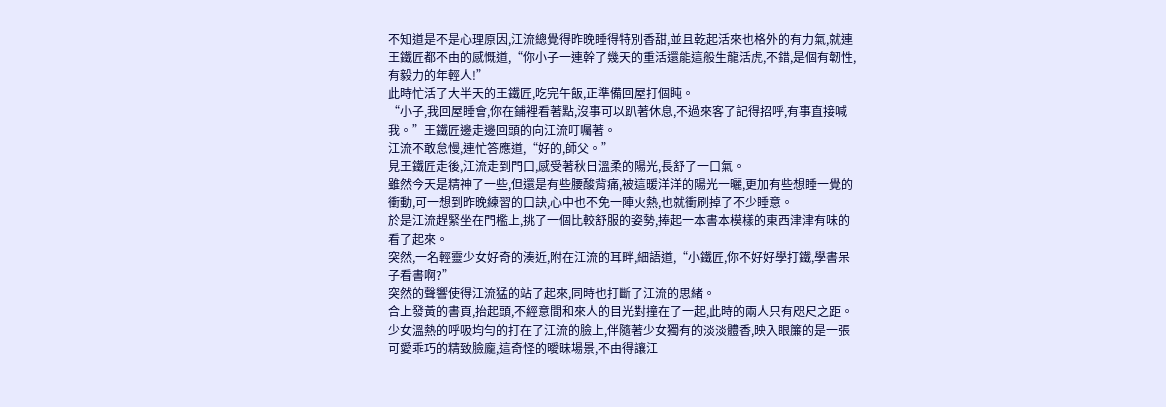不知道是不是心理原因,江流總覺得昨晚睡得特別香甜,並且乾起活來也格外的有力氣,就連王鐵匠都不由的感慨道,“你小子一連幹了幾天的重活還能這般生龍活虎,不錯,是個有韌性,有毅力的年輕人!”
此時忙活了大半天的王鐵匠,吃完午飯,正準備回屋打個盹。
“小子,我回屋睡會,你在鋪裡看著點,沒事可以趴著休息,不過來客了記得招呼,有事直接喊我。”王鐵匠邊走邊回頭的向江流叮囑著。
江流不敢怠慢,連忙答應道,“好的,師父。”
見王鐵匠走後,江流走到門口,感受著秋日溫柔的陽光,長舒了一口氣。
雖然今天是精神了一些,但還是有些腰酸背痛,被這暖洋洋的陽光一曬,更加有些想睡一覺的衝動,可一想到昨晚練習的口訣,心中也不免一陣火熱,也就衝刷掉了不少睡意。
於是江流趕緊坐在門檻上,挑了一個比較舒服的姿勢,捧起一本書本模樣的東西津津有味的看了起來。
突然,一名輕靈少女好奇的湊近,附在江流的耳畔,細語道,“小鐵匠,你不好好學打鐵,學書呆子看書啊?”
突然的聲響使得江流猛的站了起來,同時也打斷了江流的思緒。
合上發黃的書頁,抬起頭,不經意間和來人的目光對撞在了一起,此時的兩人只有咫尺之距。
少女溫熱的呼吸均勻的打在了江流的臉上,伴隨著少女獨有的淡淡體香,映入眼簾的是一張可愛乖巧的精致臉龐,這奇怪的曖昧場景,不由得讓江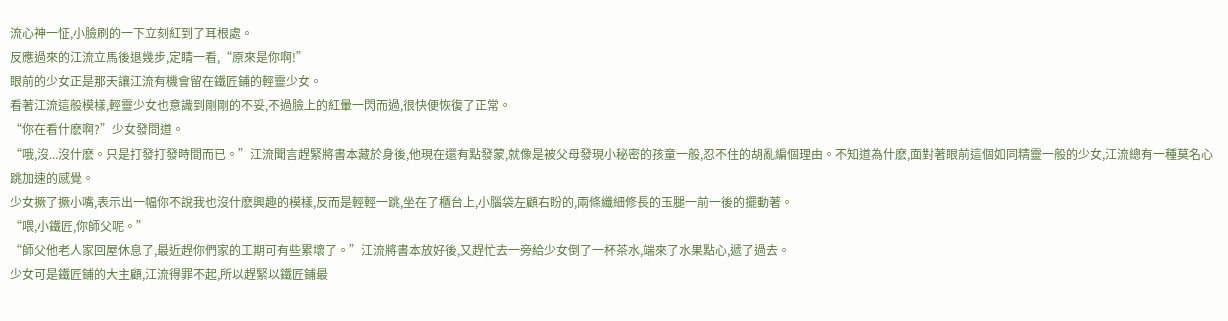流心神一怔,小臉刷的一下立刻紅到了耳根處。
反應過來的江流立馬後退幾步,定睛一看,“原來是你啊!”
眼前的少女正是那天讓江流有機會留在鐵匠鋪的輕靈少女。
看著江流這般模樣,輕靈少女也意識到剛剛的不妥,不過臉上的紅暈一閃而過,很快便恢復了正常。
“你在看什麽啊?”少女發問道。
“哦,沒...沒什麽。只是打發打發時間而已。”江流聞言趕緊將書本藏於身後,他現在還有點發蒙,就像是被父母發現小秘密的孩童一般,忍不住的胡亂編個理由。不知道為什麽,面對著眼前這個如同精靈一般的少女,江流總有一種莫名心跳加速的感覺。
少女撅了撅小嘴,表示出一幅你不說我也沒什麽興趣的模樣,反而是輕輕一跳,坐在了櫃台上,小腦袋左顧右盼的,兩條纖細修長的玉腿一前一後的擺動著。
“喂,小鐵匠,你師父呢。”
“師父他老人家回屋休息了,最近趕你們家的工期可有些累壞了。”江流將書本放好後,又趕忙去一旁給少女倒了一杯茶水,端來了水果點心,遞了過去。
少女可是鐵匠鋪的大主顧,江流得罪不起,所以趕緊以鐵匠鋪最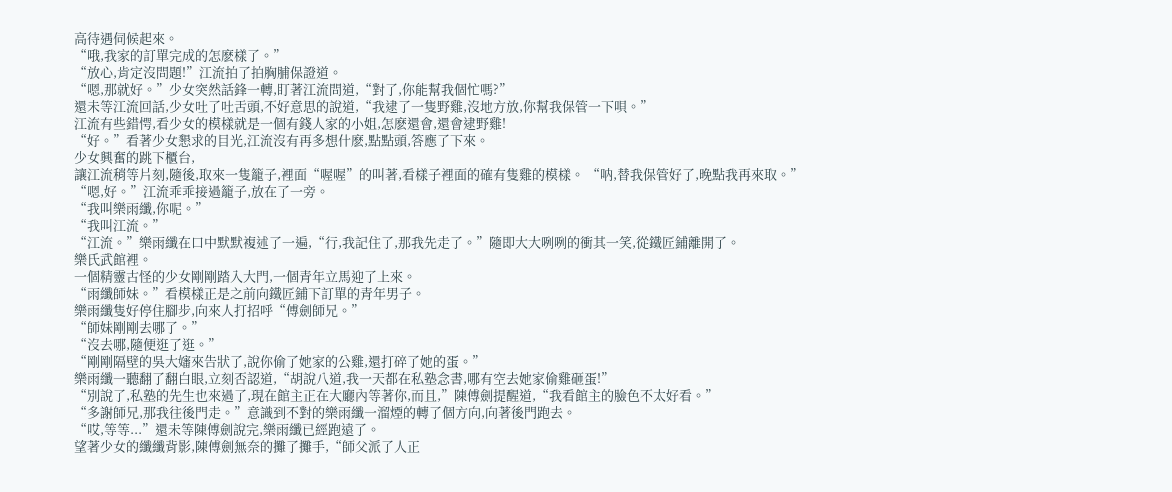高待遇伺候起來。
“哦,我家的訂單完成的怎麽樣了。”
“放心,肯定沒問題!”江流拍了拍胸脯保證道。
“嗯,那就好。”少女突然話鋒一轉,盯著江流問道,“對了,你能幫我個忙嗎?”
還未等江流回話,少女吐了吐舌頭,不好意思的說道,“我逮了一隻野雞,沒地方放,你幫我保管一下唄。”
江流有些錯愕,看少女的模樣就是一個有錢人家的小姐,怎麽還會,還會逮野雞!
“好。”看著少女懇求的目光,江流沒有再多想什麽,點點頭,答應了下來。
少女興奮的跳下櫃台,
讓江流稍等片刻,隨後,取來一隻籠子,裡面“喔喔”的叫著,看樣子裡面的確有隻雞的模樣。 “呐,替我保管好了,晚點我再來取。”
“嗯,好。”江流乖乖接過籠子,放在了一旁。
“我叫樂雨纖,你呢。”
“我叫江流。”
“江流。”樂雨纖在口中默默複述了一遍,“行,我記住了,那我先走了。”隨即大大咧咧的衝其一笑,從鐵匠鋪離開了。
樂氏武館裡。
一個精靈古怪的少女剛剛踏入大門,一個青年立馬迎了上來。
“雨纖師妹。”看模樣正是之前向鐵匠鋪下訂單的青年男子。
樂雨纖隻好停住腳步,向來人打招呼“傅劍師兄。”
“師妹剛剛去哪了。”
“沒去哪,隨便逛了逛。”
“剛剛隔壁的吳大嬸來告狀了,說你偷了她家的公雞,還打碎了她的蛋。”
樂雨纖一聽翻了翻白眼,立刻否認道,“胡說八道,我一天都在私塾念書,哪有空去她家偷雞砸蛋!”
“別說了,私塾的先生也來過了,現在館主正在大廳內等著你,而且,”陳傅劍提醒道,“我看館主的臉色不太好看。”
“多謝師兄,那我往後門走。”意識到不對的樂雨纖一溜煙的轉了個方向,向著後門跑去。
“哎,等等...”還未等陳傅劍說完,樂雨纖已經跑遠了。
望著少女的纖纖背影,陳傅劍無奈的攤了攤手,“師父派了人正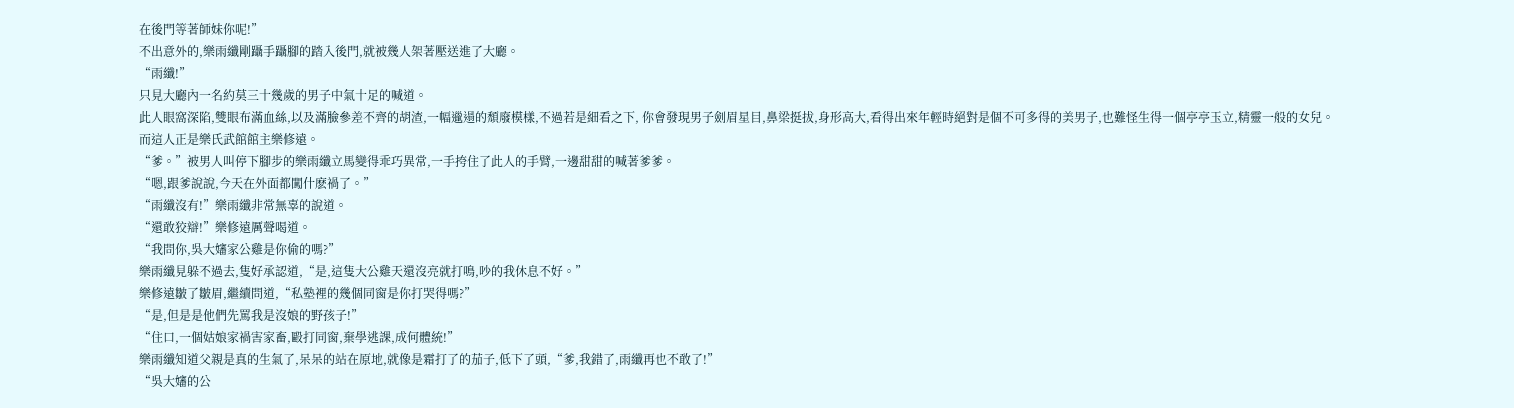在後門等著師妹你呢!”
不出意外的,樂雨纖剛躡手躡腳的踏入後門,就被幾人架著壓送進了大廳。
“雨纖!”
只見大廳內一名約莫三十幾歲的男子中氣十足的喊道。
此人眼窩深陷,雙眼布滿血絲,以及滿臉參差不齊的胡渣,一幅邋遢的頹廢模樣,不過若是細看之下, 你會發現男子劍眉星目,鼻梁挺拔,身形高大,看得出來年輕時絕對是個不可多得的美男子,也難怪生得一個亭亭玉立,精靈一般的女兒。
而這人正是樂氏武館館主樂修遠。
“爹。”被男人叫停下腳步的樂雨纖立馬變得乖巧異常,一手挎住了此人的手臂,一邊甜甜的喊著爹爹。
“嗯,跟爹說說,今天在外面都闖什麽禍了。”
“雨纖沒有!”樂雨纖非常無辜的說道。
“還敢狡辯!”樂修遠厲聲喝道。
“我問你,吳大嬸家公雞是你偷的嗎?”
樂雨纖見躲不過去,隻好承認道,“是,這隻大公雞天還沒亮就打鳴,吵的我休息不好。”
樂修遠皺了皺眉,繼續問道,“私塾裡的幾個同窗是你打哭得嗎?”
“是,但是是他們先罵我是沒娘的野孩子!”
“住口,一個姑娘家禍害家畜,毆打同窗,棄學逃課,成何體統!”
樂雨纖知道父親是真的生氣了,呆呆的站在原地,就像是霜打了的茄子,低下了頭,“爹,我錯了,雨纖再也不敢了!”
“吳大嬸的公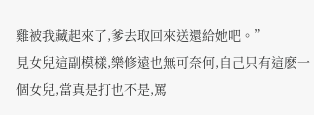雞被我藏起來了,爹去取回來送還給她吧。”
見女兒這副模樣,樂修遠也無可奈何,自己只有這麽一個女兒,當真是打也不是,罵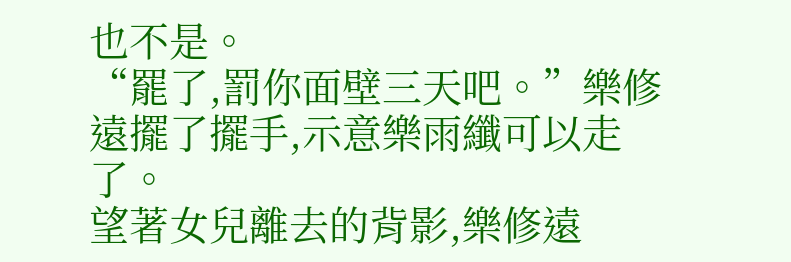也不是。
“罷了,罰你面壁三天吧。”樂修遠擺了擺手,示意樂雨纖可以走了。
望著女兒離去的背影,樂修遠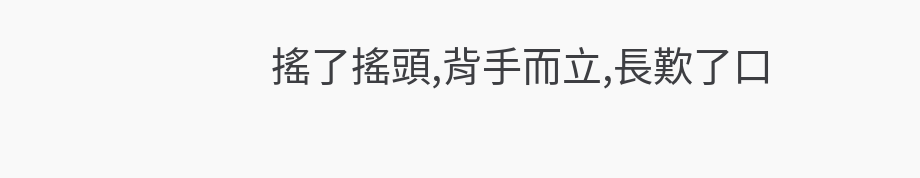搖了搖頭,背手而立,長歎了口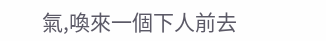氣,喚來一個下人前去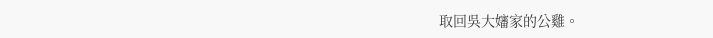取回吳大嬸家的公雞。